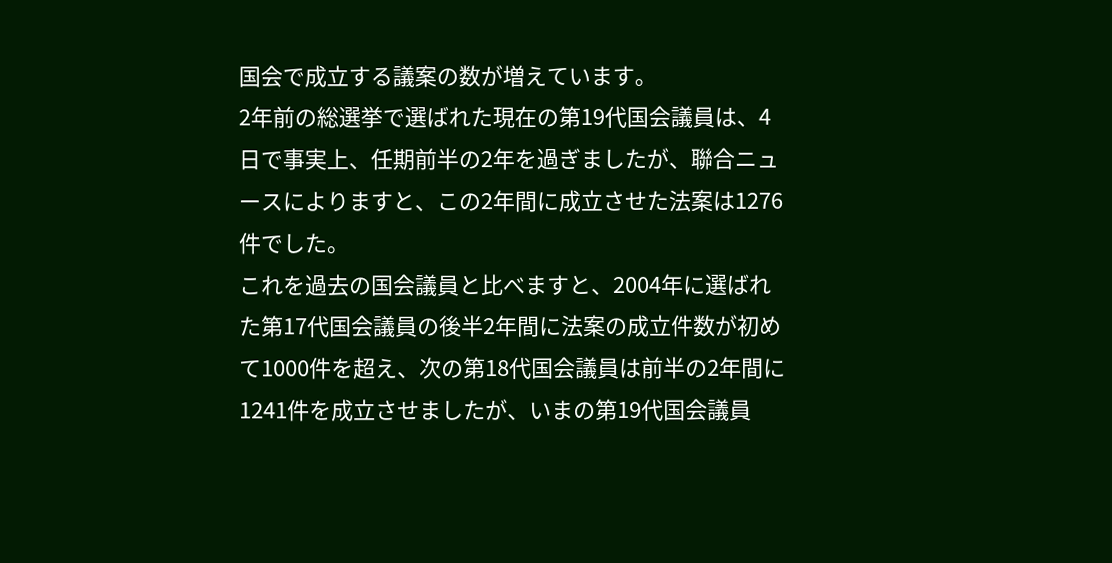国会で成立する議案の数が増えています。
2年前の総選挙で選ばれた現在の第19代国会議員は、4日で事実上、任期前半の2年を過ぎましたが、聯合ニュースによりますと、この2年間に成立させた法案は1276件でした。
これを過去の国会議員と比べますと、2004年に選ばれた第17代国会議員の後半2年間に法案の成立件数が初めて1000件を超え、次の第18代国会議員は前半の2年間に1241件を成立させましたが、いまの第19代国会議員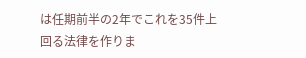は任期前半の2年でこれを35件上回る法律を作りま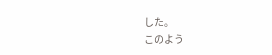した。
このよう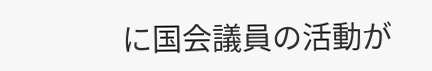に国会議員の活動が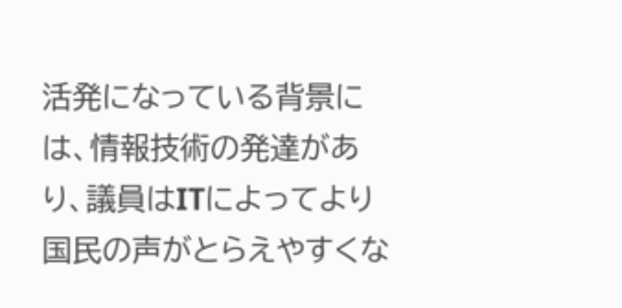活発になっている背景には、情報技術の発達があり、議員はITによってより国民の声がとらえやすくな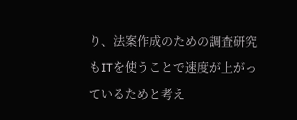り、法案作成のための調査研究もITを使うことで速度が上がっているためと考え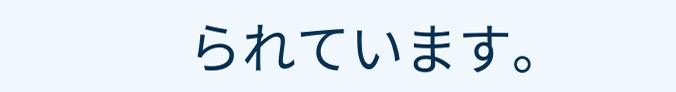られています。